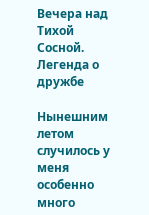Вечера над Тихой Сосной. Легенда о дружбе

Нынешним летом случилось у меня особенно много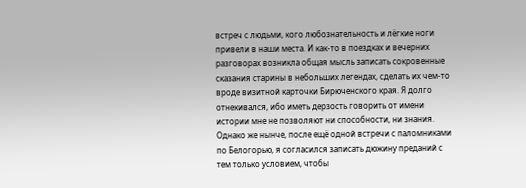встреч с людьми, кого любознательность и лёгкие ноги привели в наши места. И как-то в поездках и вечерних разговорах возникла общая мысль записать сокровенные сказания старины в небольших легендах, сделать их чем-то вроде визитной карточки Бирюченского края. Я долго отнекивался, ибо иметь дерзость говорить от имени истории мне не позволяют ни способности, ни знания. Однако же нынче, после ещё одной встречи с паломниками по Белогорью, я согласился записать дюжину преданий с тем только условием, чтобы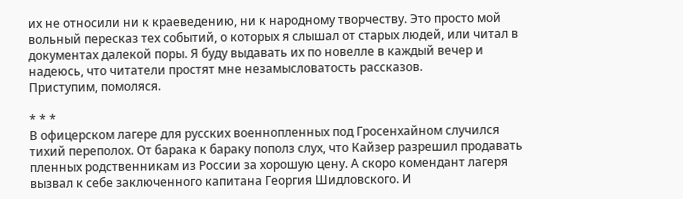их не относили ни к краеведению, ни к народному творчеству. Это просто мой вольный пересказ тех событий, о которых я слышал от старых людей, или читал в документах далекой поры. Я буду выдавать их по новелле в каждый вечер и надеюсь, что читатели простят мне незамысловатость рассказов.
Приступим, помоляся.

* * *
В офицерском лагере для русских военнопленных под Гросенхайном случился тихий переполох. От барака к бараку пополз слух, что Кайзер разрешил продавать пленных родственникам из России за хорошую цену. А скоро комендант лагеря вызвал к себе заключенного капитана Георгия Шидловского. И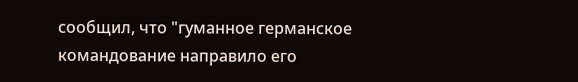сообщил, что "гуманное германское командование направило его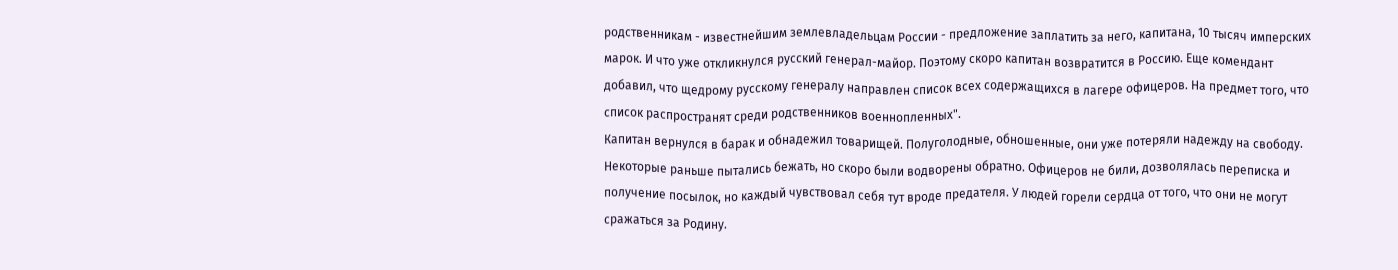родственникам - известнейшим землевладельцам России - предложение заплатить за него, капитана, 10 тысяч имперских марок. И что уже откликнулся русский генерал-майор. Поэтому скоро капитан возвратится в Россию. Еще комендант добавил, что щедрому русскому генералу направлен список всех содержащихся в лагере офицеров. На предмет того, что список распространят среди родственников военнопленных".
Капитан вернулся в барак и обнадежил товарищей. Полуголодные, обношенные, они уже потеряли надежду на свободу. Некоторые раньше пытались бежать, но скоро были водворены обратно. Офицеров не били, дозволялась переписка и получение посылок, но каждый чувствовал себя тут вроде предателя. У людей горели сердца от того, что они не могут сражаться за Родину.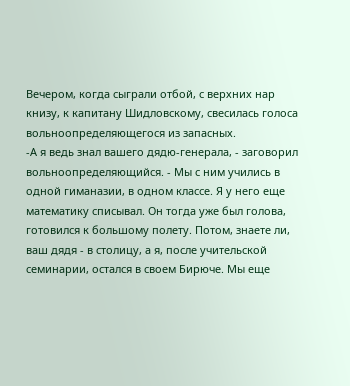Вечером, когда сыграли отбой, с верхних нар книзу, к капитану Шидловскому, свесилась голоса вольноопределяющегося из запасных.
-А я ведь знал вашего дядю-генерала, - заговорил вольноопределяющийся. - Мы с ним учились в одной гиманазии, в одном классе. Я у него еще математику списывал. Он тогда уже был голова, готовился к большому полету. Потом, знаете ли, ваш дядя - в столицу, а я, после учительской семинарии, остался в своем Бирюче. Мы еще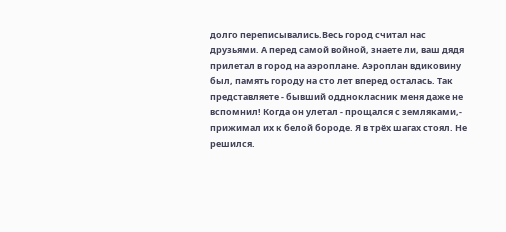долго переписывались.Весь город считал нас друзьями. А перед самой войной, знаете ли, ваш дядя прилетал в город на аэроплане. Аэроплан вдиковину был, память городу на сто лет вперед осталась. Так представляете - бывший одднокласник меня даже не вспомнил! Когда он улетал - прощался с земляками,- прижимал их к белой бороде. Я в трёх шагах стоял. Не решился.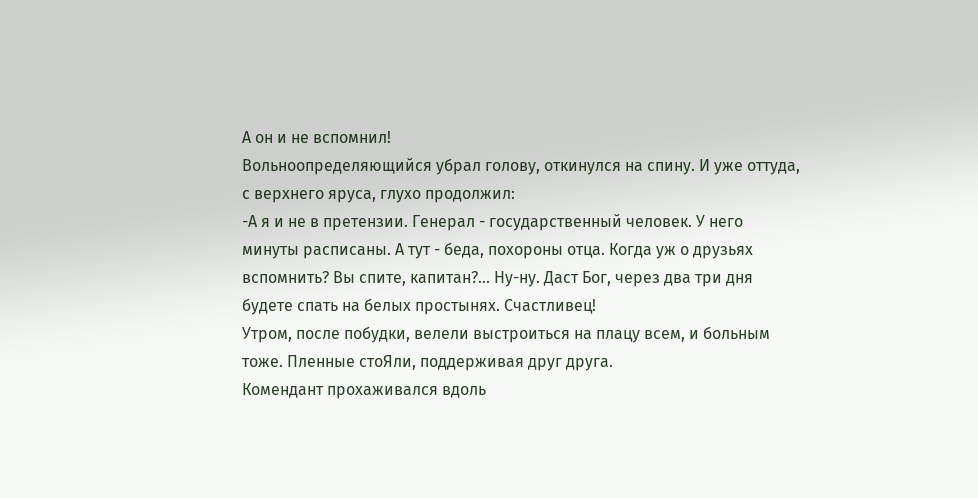А он и не вспомнил!
Вольноопределяющийся убрал голову, откинулся на спину. И уже оттуда, с верхнего яруса, глухо продолжил:
-А я и не в претензии. Генерал - государственный человек. У него минуты расписаны. А тут - беда, похороны отца. Когда уж о друзьях вспомнить? Вы спите, капитан?... Ну-ну. Даст Бог, через два три дня будете спать на белых простынях. Счастливец!
Утром, после побудки, велели выстроиться на плацу всем, и больным тоже. Пленные стоЯли, поддерживая друг друга.
Комендант прохаживался вдоль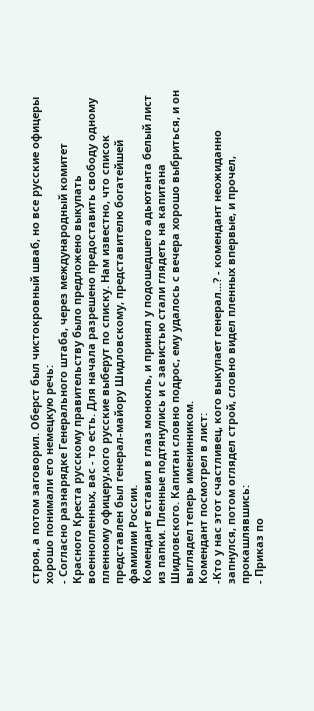строя, а потом заговорил. Оберст был чистокровный шваб, но все русские офицеры хорошо понимали его немецкую речь:
- Согласно разнарядке Генерального штаба, через международный комитет Красного Креста русскому правительству было предложено выкупать военнопленных, вас - то есть. Для начала разрешено предоставить свободу одному пленному офицеру,кого русские выберут по списку. Нам известно, что список представлен был генерал-майору Шидловскому, представителю богатейшей фамилии России.
Комендант вставил в глаз монокль, и принял у подошедшего адьютанта белый лист из папки. Пленные подтянулись и с завистью стали глядеть на капитана Шидловского. Капитан словно подрос, ему удалось с вечера хорошо выбриться, и он выглядел теперь именинником.
Комендант посмотрел в лист:
-Кто у нас этот счастливец, кого выкупает генерал...? - комендант неожиданно запнулся, потом оглядел строй, словно видел пленных впервые, и прочел, прокашлявшись:
- Приказ по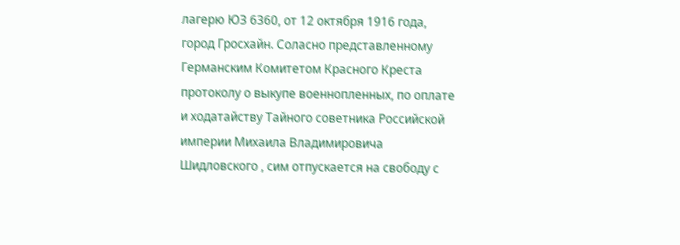лагерю ЮЗ 6360, от 12 октября 1916 года, город Гросхайн. Соласно представленному Германским Комитетом Красного Креста протоколу о выкупе военнопленных, по оплате и ходатайству Тайного советника Российской империи Михаила Владимировича Шидловского , сим отпускается на свободу с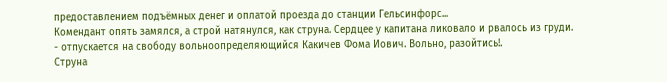предоставлением подъёмных денег и оплатой проезда до станции Гельсинфорс...
Комендант опять замялся, а строй натянулся, как струна. Сердцее у капитана ликовало и рвалось из груди.
- отпускается на свободу вольноопределяющийся Какичев Фома Иович. Вольно, разойтись!.
Струна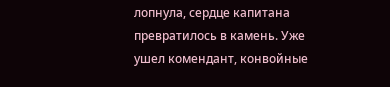лопнула, сердце капитана превратилось в камень. Уже ушел комендант, конвойные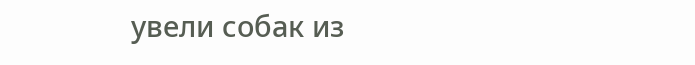увели собак из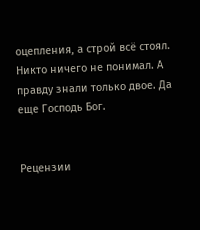оцепления, а строй всё стоял.
Никто ничего не понимал. А правду знали только двое. Да еще Господь Бог.


Рецензии